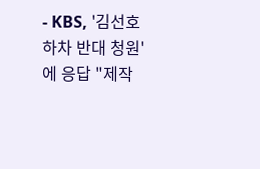- KBS, '김선호 하차 반대 청원'에 응답 "제작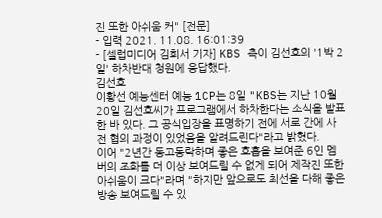진 또한 아쉬움 커" [전문]
- 입력 2021. 11.08. 16:01:39
- [셀럽미디어 김희서 기자] KBS 측이 김선호의 '1박 2일' 하차반대 청원에 응답했다.
김선호
이황선 예능센터 예능 1CP는 8일 "KBS는 지난 10월 20일 김선호씨가 프로그램에서 하차한다는 소식을 발표한 바 있다. 그 공식입장을 표명하기 전에 서로 간에 사전 협의 과정이 있었음을 알려드린다"라고 밝혔다.
이어 "2년간 동고동락하며 좋은 호흡을 보여준 6인 멤버의 조화를 더 이상 보여드릴 수 없게 되어 제작진 또한 아쉬움이 크다"라며 "하지만 앞으로도 최선을 다해 좋은 방송 보여드릴 수 있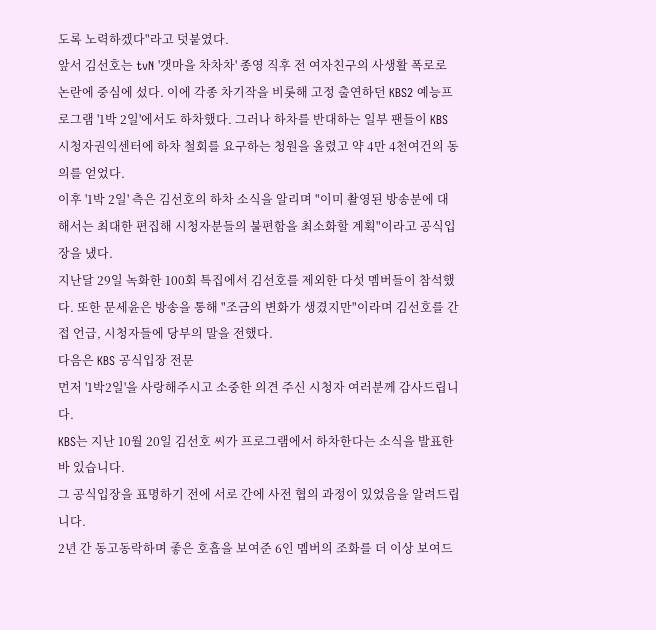도록 노력하겠다"라고 덧붙였다.
앞서 김선호는 tvN '갯마을 차차차' 종영 직후 전 여자친구의 사생활 폭로로 논란에 중심에 섰다. 이에 각종 차기작을 비롯해 고정 출연하던 KBS2 예능프로그램 '1박 2일'에서도 하차했다. 그러나 하차를 반대하는 일부 팬들이 KBS 시청자권익센터에 하차 철회를 요구하는 청원을 올렸고 약 4만 4천여건의 동의를 얻었다.
이후 '1박 2일' 측은 김선호의 하차 소식을 알리며 "이미 촬영된 방송분에 대해서는 최대한 편집해 시청자분들의 불편함을 최소화할 계획"이라고 공식입장을 냈다.
지난달 29일 녹화한 100회 특집에서 김선호를 제외한 다섯 멤버들이 참석했다. 또한 문세윤은 방송을 통해 "조금의 변화가 생겼지만"이라며 김선호를 간접 언급, 시청자들에 당부의 말을 전했다.
다음은 KBS 공식입장 전문
먼저 '1박2일'을 사랑해주시고 소중한 의견 주신 시청자 여러분께 감사드립니다.
KBS는 지난 10월 20일 김선호 씨가 프로그램에서 하차한다는 소식을 발표한 바 있습니다.
그 공식입장을 표명하기 전에 서로 간에 사전 협의 과정이 있었음을 알려드립니다.
2년 간 동고동락하며 좋은 호흡을 보여준 6인 멤버의 조화를 더 이상 보여드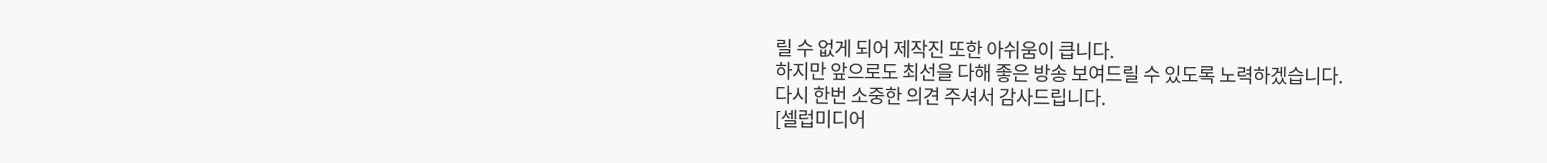릴 수 없게 되어 제작진 또한 아쉬움이 큽니다.
하지만 앞으로도 최선을 다해 좋은 방송 보여드릴 수 있도록 노력하겠습니다.
다시 한번 소중한 의견 주셔서 감사드립니다.
[셀럽미디어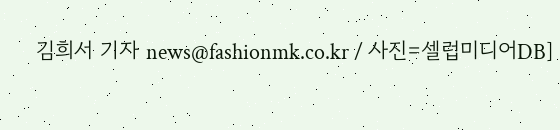김희서 기자 news@fashionmk.co.kr / 사진=셀럽미디어DB]